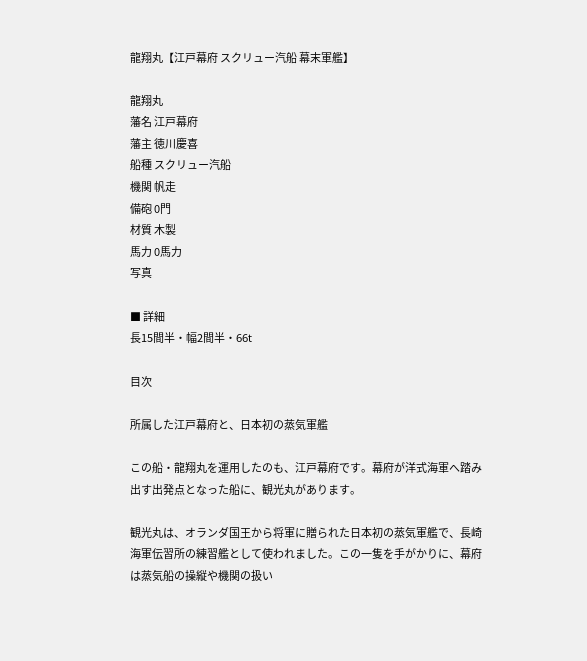龍翔丸【江戸幕府 スクリュー汽船 幕末軍艦】

龍翔丸
藩名 江戸幕府
藩主 徳川慶喜
船種 スクリュー汽船
機関 帆走
備砲 0門
材質 木製
馬力 0馬力
写真

■ 詳細
長15間半・幅2間半・66t

目次

所属した江戸幕府と、日本初の蒸気軍艦

この船・龍翔丸を運用したのも、江戸幕府です。幕府が洋式海軍へ踏み出す出発点となった船に、観光丸があります。

観光丸は、オランダ国王から将軍に贈られた日本初の蒸気軍艦で、長崎海軍伝習所の練習艦として使われました。この一隻を手がかりに、幕府は蒸気船の操縦や機関の扱い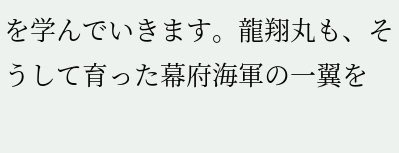を学んでいきます。龍翔丸も、そうして育った幕府海軍の一翼を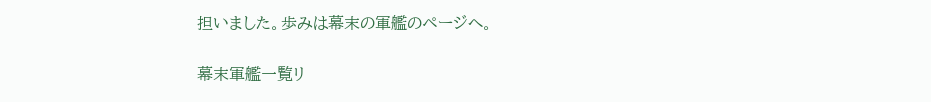担いました。歩みは幕末の軍艦のページへ。

幕末軍艦一覧リ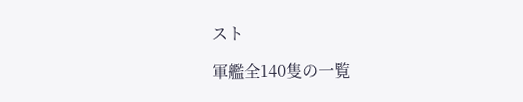スト

軍艦全140隻の一覧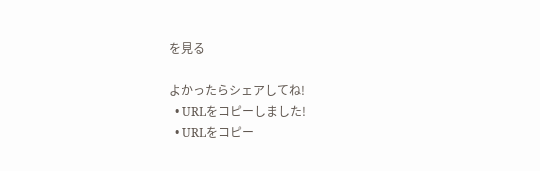を見る

よかったらシェアしてね!
  • URLをコピーしました!
  • URLをコピー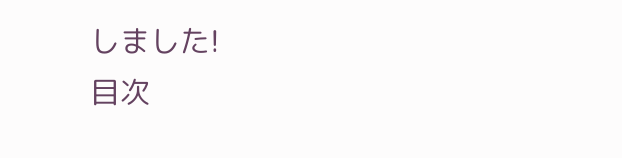しました!
目次